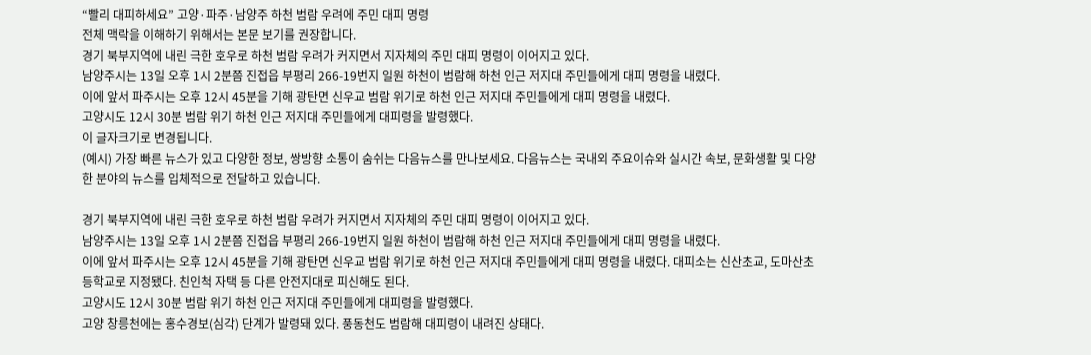“빨리 대피하세요” 고양·파주·남양주 하천 범람 우려에 주민 대피 명령
전체 맥락을 이해하기 위해서는 본문 보기를 권장합니다.
경기 북부지역에 내린 극한 호우로 하천 범람 우려가 커지면서 지자체의 주민 대피 명령이 이어지고 있다.
남양주시는 13일 오후 1시 2분쯤 진접읍 부평리 266-19번지 일원 하천이 범람해 하천 인근 저지대 주민들에게 대피 명령을 내렸다.
이에 앞서 파주시는 오후 12시 45분을 기해 광탄면 신우교 범람 위기로 하천 인근 저지대 주민들에게 대피 명령을 내렸다.
고양시도 12시 30분 범람 위기 하천 인근 저지대 주민들에게 대피령을 발령했다.
이 글자크기로 변경됩니다.
(예시) 가장 빠른 뉴스가 있고 다양한 정보, 쌍방향 소통이 숨쉬는 다음뉴스를 만나보세요. 다음뉴스는 국내외 주요이슈와 실시간 속보, 문화생활 및 다양한 분야의 뉴스를 입체적으로 전달하고 있습니다.

경기 북부지역에 내린 극한 호우로 하천 범람 우려가 커지면서 지자체의 주민 대피 명령이 이어지고 있다.
남양주시는 13일 오후 1시 2분쯤 진접읍 부평리 266-19번지 일원 하천이 범람해 하천 인근 저지대 주민들에게 대피 명령을 내렸다.
이에 앞서 파주시는 오후 12시 45분을 기해 광탄면 신우교 범람 위기로 하천 인근 저지대 주민들에게 대피 명령을 내렸다. 대피소는 신산초교, 도마산초등학교로 지정됐다. 친인척 자택 등 다른 안전지대로 피신해도 된다.
고양시도 12시 30분 범람 위기 하천 인근 저지대 주민들에게 대피령을 발령했다.
고양 창릉천에는 홍수경보(심각) 단계가 발령돼 있다. 풍동천도 범람해 대피령이 내려진 상태다.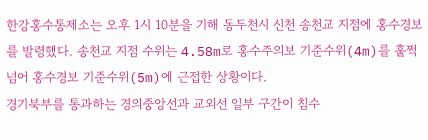한강홍수통제소는 오후 1시 10분을 기해 동두천시 신천 송천교 지점에 홍수경보를 발령했다. 송천교 지점 수위는 4.58m로 홍수주의보 기준수위(4m)를 훌쩍 넘어 홍수경보 기준수위(5m)에 근접한 상황이다.
경기북부를 통과하는 경의중앙선과 교외선 일부 구간이 침수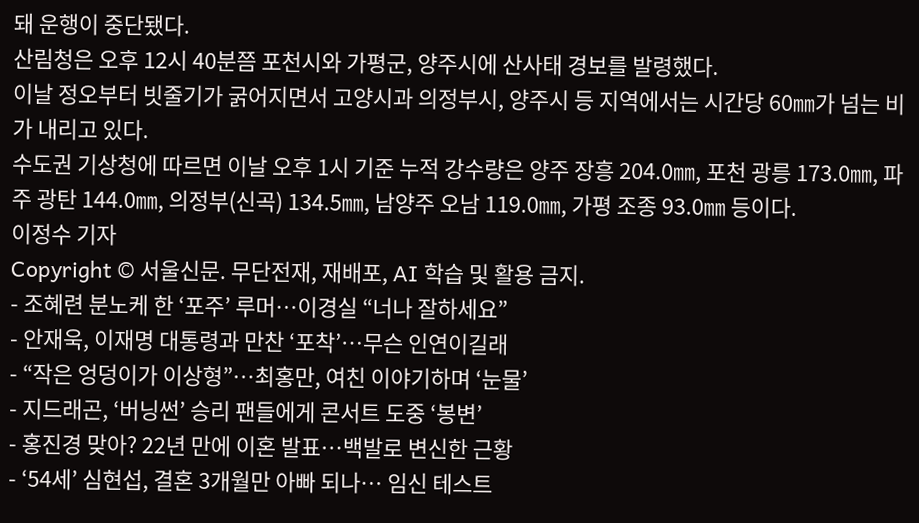돼 운행이 중단됐다.
산림청은 오후 12시 40분쯤 포천시와 가평군, 양주시에 산사태 경보를 발령했다.
이날 정오부터 빗줄기가 굵어지면서 고양시과 의정부시, 양주시 등 지역에서는 시간당 60㎜가 넘는 비가 내리고 있다.
수도권 기상청에 따르면 이날 오후 1시 기준 누적 강수량은 양주 장흥 204.0㎜, 포천 광릉 173.0㎜, 파주 광탄 144.0㎜, 의정부(신곡) 134.5㎜, 남양주 오남 119.0㎜, 가평 조종 93.0㎜ 등이다.
이정수 기자
Copyright © 서울신문. 무단전재, 재배포, AI 학습 및 활용 금지.
- 조혜련 분노케 한 ‘포주’ 루머…이경실 “너나 잘하세요”
- 안재욱, 이재명 대통령과 만찬 ‘포착’…무슨 인연이길래
- “작은 엉덩이가 이상형”…최홍만, 여친 이야기하며 ‘눈물’
- 지드래곤, ‘버닝썬’ 승리 팬들에게 콘서트 도중 ‘봉변’
- 홍진경 맞아? 22년 만에 이혼 발표…백발로 변신한 근황
- ‘54세’ 심현섭, 결혼 3개월만 아빠 되나… 임신 테스트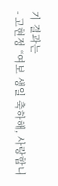기 결과는
- 고현정 “여보 생일 축하해, 사랑합니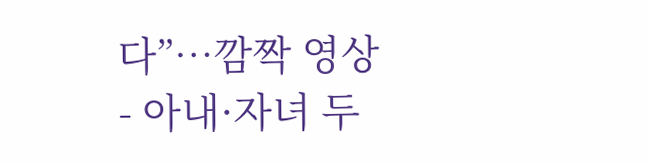다”…깜짝 영상
- 아내·자녀 두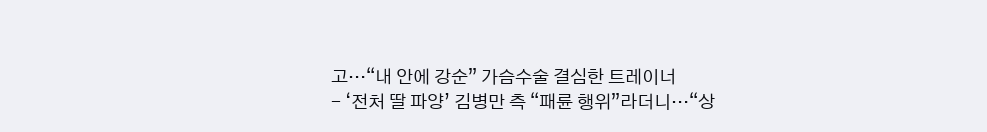고…“내 안에 강순” 가슴수술 결심한 트레이너
- ‘전처 딸 파양’ 김병만 측 “패륜 행위”라더니…“상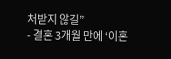처받지 않길”
- 결혼 3개월 만에 ‘이혼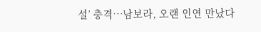설’ 충격…남보라, 오랜 인연 만났다